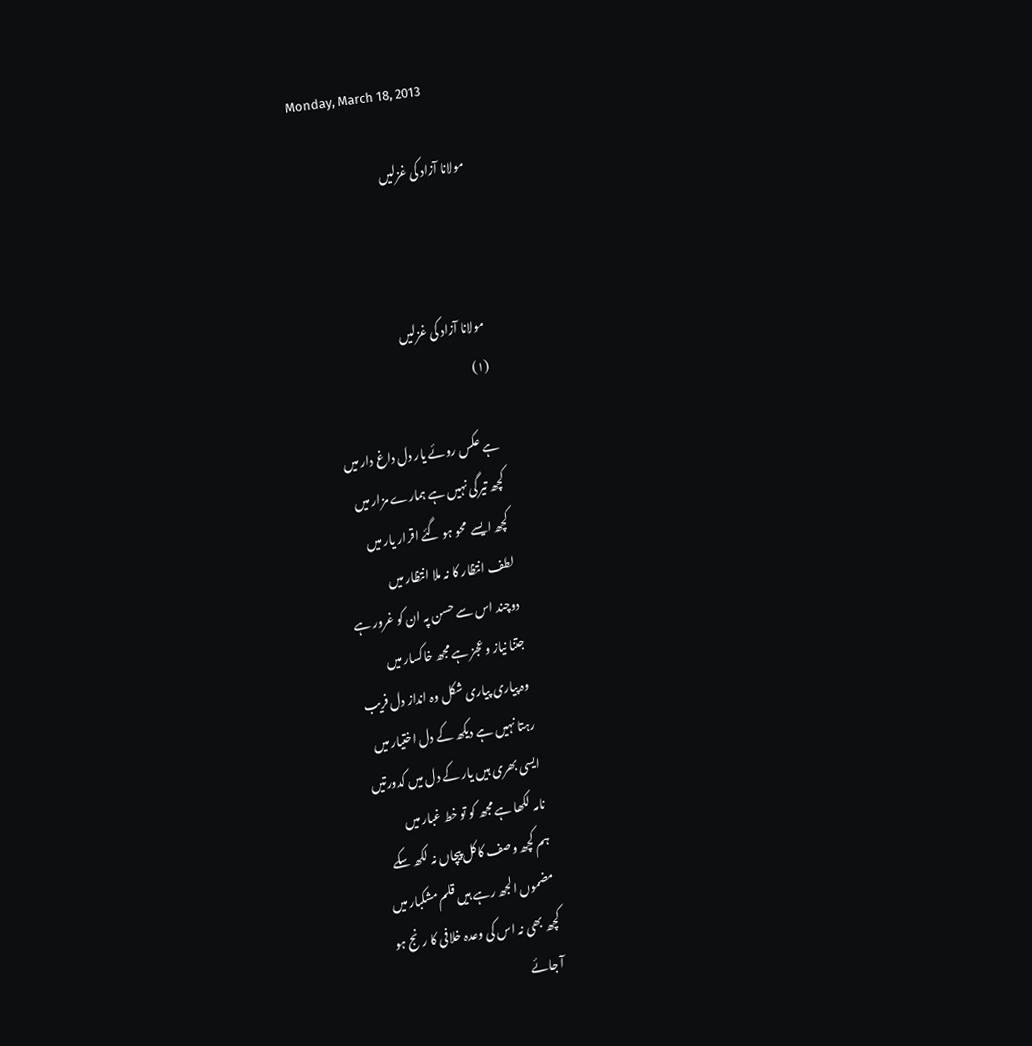Monday, March 18, 2013

مولانا آزاد کی غزلیں



مولانا آزاد کی غزلیں
(۱)

ہے عکس روئے یار دل داغ دار میں
کچھ تیرگی نہیں ہے ہمارے مزار میں
کچھ ایسے  محو ہو گئے اقرار یار میں
لطف انتظار کا نہ ملا انتظار میں
دوچند اس سے حسن پہ ان کو غرور ہے
جتنا نیاز و عجز ہے مجھ خاکسار میں
وہ پیاری پیاری شکل وہ انداز دل فریب
رہتا نہیں ہے دیکھ کے دل اختیار میں
ایسی بھری ہیں یار کے دل میں کدورتیں
نامہ لکھا ہے مجھ کو تو خط غبار میں
ہم کچھ وصف کاکل پیچاں نہ لکھ سکے
مضموں الجھ رہے ہیں قلم مشکبار میں
کچھ بھی نہ اس کی وعدہ خلافی کا رنج ہو
آ جائے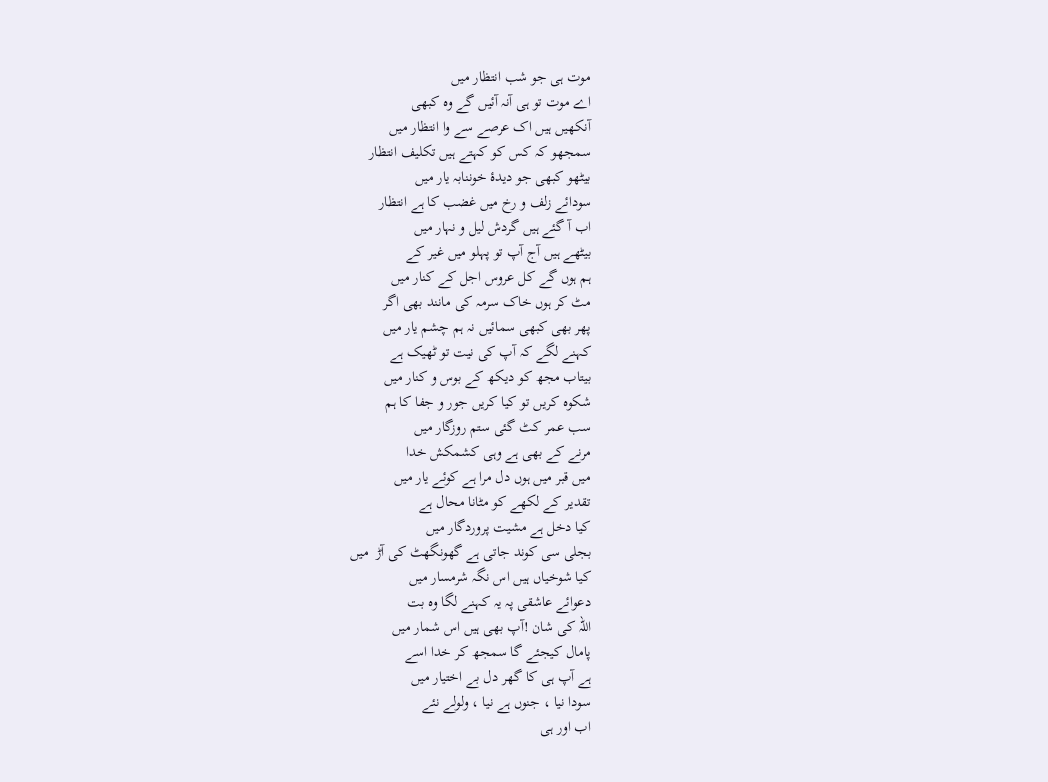موت ہی جو شب انتظار میں
اے موت تو ہی آنہ آئیں گے وہ کبھی
آنکھیں ہیں اک عرصے سے وا انتظار میں
سمجھو کہ کس کو کہتے ہیں تکلیف انتظار
بیٹھو کبھی جو دیدۂ خوننابہ یار میں
سودائے زلف و رخ میں غضب کا ہے انتظار
اب آ گئے ہیں گردش لیل و نہار میں
بیٹھے ہیں آج آپ تو پہلو میں غیر کے
ہم ہوں گے کل عروس اجل کے کنار میں
مٹ کر ہوں خاک سرمہ کی مانند بھی اگر
پھر بھی کبھی سمائیں نہ ہم چشم یار میں
کہنے لگے کہ آپ کی نیت تو ٹھیک ہے
بیتاب مجھ کو دیکھ کے بوس و کنار میں
شکوہ کریں تو کیا کریں جور و جفا کا ہم
سب عمر کٹ گئی ستم روزگار میں
مرنے کے بھی ہے وہی کشمکش خدا
میں قبر میں ہوں دل مرا ہے کوئے یار میں
تقدیر کے لکھے کو مٹانا محال ہے
کیا دخل ہے مشیت پروردگار میں
بجلی سی کوند جاتی ہے گھونگھٹ کی آڑ  میں
کیا شوخیاں ہیں اس نگہ شرمسار میں
دعوائے عاشقی پہ یہ کہنے لگا وہ بت
اللہ کی شان !آپ بھی ہیں اس شمار میں
پامال کیجئے گا سمجھ کر خدا اسے
ہے آپ ہی کا گھر دل بے اختیار میں
سودا نیا ، جنوں ہے نیا ، ولولے نئے
اب اور ہی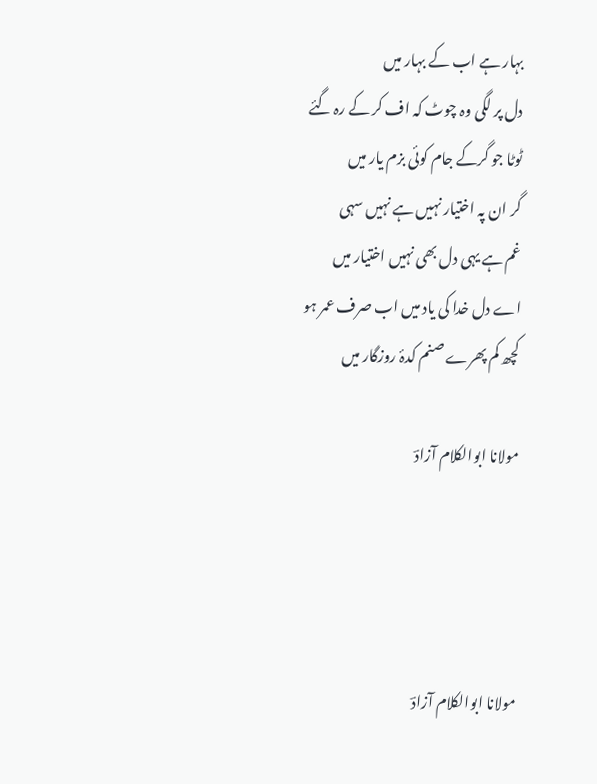بہار ہے اب کے بہار میں
دل پر لگی وہ چوٹ کہ اف کر کے رہ گئے
ٹوٹا جو گرکے جام کوئی بزم یار میں
گر ان پہ اختیار نہیں ہے نہیں سہی
غم ہے یہی دل بھی نہیں اختیار میں
اے دل خدا کی یاد میں اب صرف عمر ہو
کچھ کم پھرے صنم کدۂ روزگار میں

مولانا ابوالکلام آزادؔ




مولانا ابوالکلام آزادؔ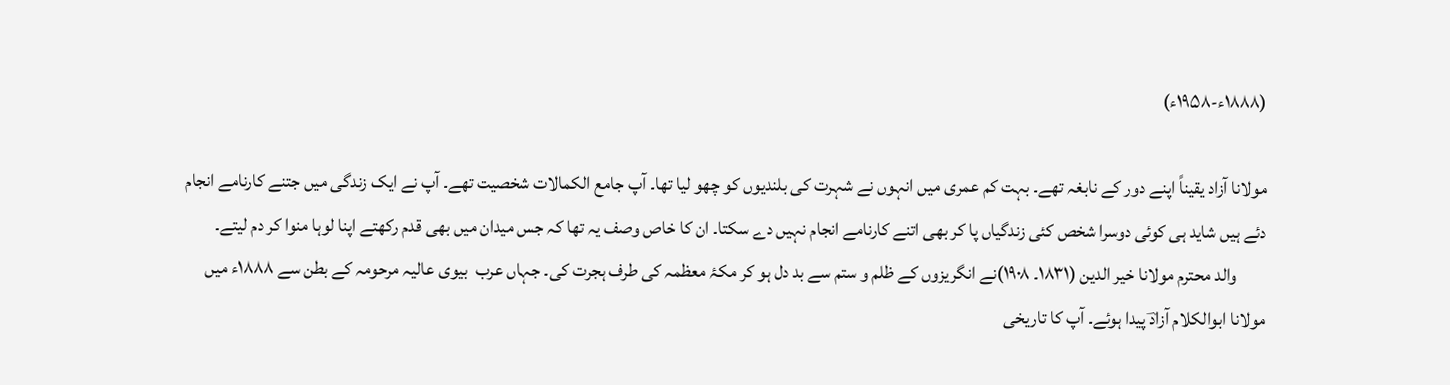(۱۸۸۸ء-۱۹۵۸ء)

مولانا آزاد یقیناً اپنے دور کے نابغہ تھے۔ بہت کم عمری میں انہوں نے شہرت کی بلندیوں کو چھو لیا تھا۔ آپ جامع الکمالات شخصیت تھے۔ آپ نے ایک زندگی میں جتنے کارنامے انجام دئے ہیں شاید ہی کوئی دوسرا شخص کئی زندگیاں پا کر بھی اتنے کارنامے انجام نہیں دے سکتا۔ ان کا خاص وصف یہ تھا کہ جس میدان میں بھی قدم رکھتے اپنا لوہا منوا کر دم لیتے۔
        والد محترم مولانا خیر الدین (۱۸۳۱۔ ۱۹۰۸)نے انگریزوں کے ظلم و ستم سے بد دل ہو کر مکۂ معظمہ کی طرف ہجرت کی۔ جہاں عرب  بیوی عالیہ مرحومہ کے بطن سے ۱۸۸۸ء میں مولانا ابوالکلام آزادؔ پیدا ہوئے۔ آپ کا تاریخی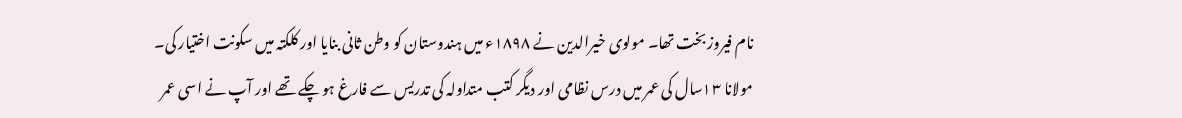نام فیروز بخت تھا۔ مولوی خیرالدین نے ۱۸۹۸ء میں ہندوستان کو وطن ثانی بنایا اور کلکتہ میں سکونت اختیار کی۔ مولانا ۱۳سال کی عمر میں درس نظامی اور دیگر کتب متداولہ کی تدریس سے فارغ ہو چکے تھے اور آپ نے اسی عمر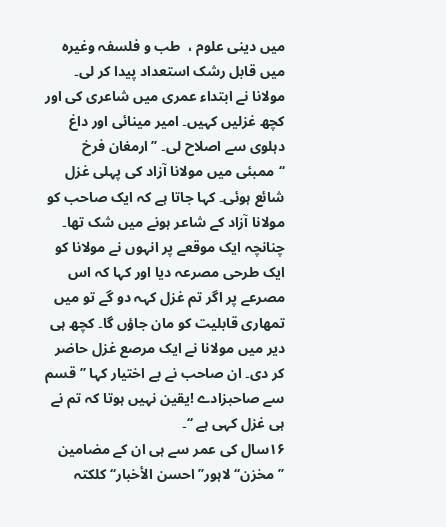میں دینی علوم ،  طب و فلسفہ وغیرہ میں قابل رشک استعداد پیدا کر لی۔
مولانا نے ابتداء عمری میں شاعری کی اور کچھ غزلیں کہیں۔ امیر مینائی اور داغ دہلوی سے اصلاح لی۔ ’’ارمغان فرخ ‘‘ممبئی میں مولانا آزاد کی پہلی غزل شائع ہوئی۔ کہا جاتا ہے کہ ایک صاحب کو مولانا آزاد کے شاعر ہونے میں شک تھا۔ چنانچہ ایک موقعے پر انہوں نے مولانا کو ایک طرحی مصرعہ دیا اور کہا کہ اس مصرعے پر اگر تم غزل کہہ دو گے تو میں تمھاری قابلیت کو مان جاؤں گا۔ کچھ ہی دیر میں مولانا نے ایک مرصع غزل حاضر کر دی۔ ان صاحب نے بے اختیار کہا ’’قسم سے صاحبزادے !یقین نہیں ہوتا کہ تم نے ہی غزل کہی ہے ‘‘۔
۱۶سال کی عمر سے ہی ان کے مضامین ’’مخزن‘‘ لاہور’’ احسن الأخبار‘‘ کلکتہ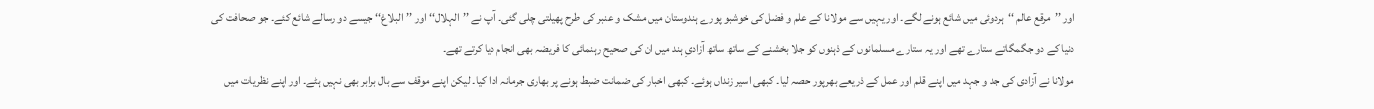اور ’’مرقع عالم ‘‘ہردوئی میں شائع ہونے لگے۔ اور یہیں سے مولانا کے علم و فضل کی خوشبو پورے ہندوستان میں مشک و عنبر کی طرح پھیلتی چلی گئی۔ آپ نے ’’الہلال‘‘ اور ’’البلاغ‘‘ جیسے دو رسالے شائع کئے۔ جو صحافت کی دنیا کے دو جگمگاتے ستارے تھے اور یہ ستارے مسلمانوں کے ذہنوں کو جلا بخشنے کے ساتھ ساتھ آزادیِ ہند میں ان کی صحیح رہنمائی کا فریضہ بھی انجام دیا کرتے تھے۔
مولانا نے آزادی کی جد و جہد میں اپنے قلم اور عمل کے ذریعے بھرپور حصہ لیا۔ کبھی اسیر زنداں ہوئے۔ کبھی اخبار کی ضمانت ضبط ہونے پر بھاری جرمانہ ادا کیا۔ لیکن اپنے موقف سے بال برابر بھی نہیں ہٹے۔ اور اپنے نظریات میں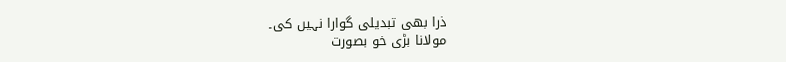ذرا بھی تبدیلی گوارا نہیں کی۔
مولانا بڑی خو بصورت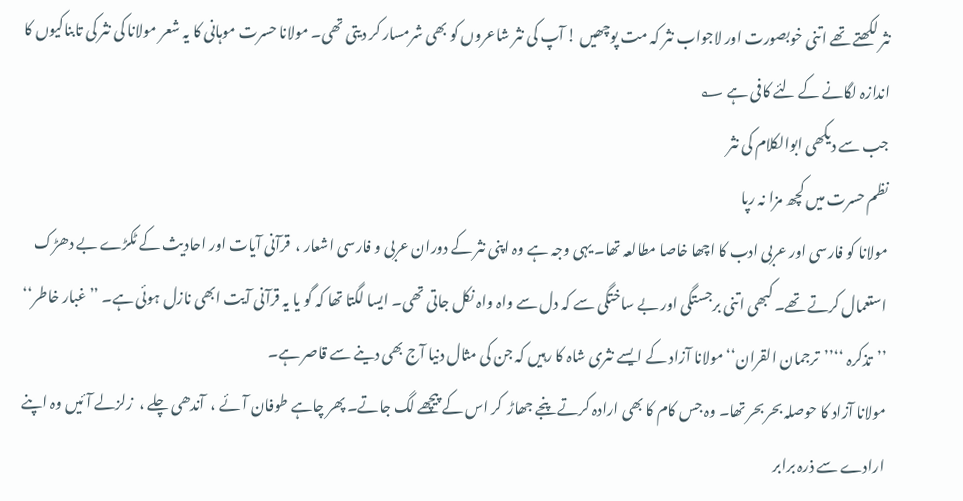نثر لکھتے تھے اتنی خوبصورت اور لاجواب نثر کہ مت پوچھیں ! آپ کی نثر شاعروں کو بھی شرمسار کر دیتی تھی۔ مولانا حسرت موہانی کا یہ شعر مولانا کی نثر کی تابناکیوں کا اندازہ لگانے کے لئے کافی ہے ؂
جب سے دیکھی ابوالکلام کی نثر
نظم حسرت میں کچھ مزا نہ رپا
مولانا کو فارسی اور عربی ادب کا اچھا خاصا مطالعہ تھا۔ یہی وجہ ہے وہ اپنی نثر کے دوران عربی و فارسی اشعار ،  قرآنی آیات اور احادیث کے ٹکڑے بے دھڑک استعمال کرتے تھے۔ کبھی اتنی برجستگی اور بے ساختگی سے کہ دل سے واہ واہ نکل جاتی تھی۔ ایسا لگتا تھا کہ گو یا یہ قرآنی آیت ابھی نازل ہوئی ہے۔ ’’غبار خاطر‘‘ ’’تذکرہ ‘‘’’ترجمان القران‘‘ مولانا آزاد کے ایسے نثری شاہ کا رہیں کہ جن کی مثال دنیا آج بھی دینے سے قاصر ہے۔
مولانا آزاد کا حوصلہ بحر بحر تھا۔ وہ جس کام کا بھی ارادہ کرتے پنجے جھاڑ  کر اس کے پیچھے لگ جاتے۔ پھر چاہے طوفان آئے ،  آندھی چلے ،  زلزلے آئیں وہ اپنے ارادے سے ذرہ برابر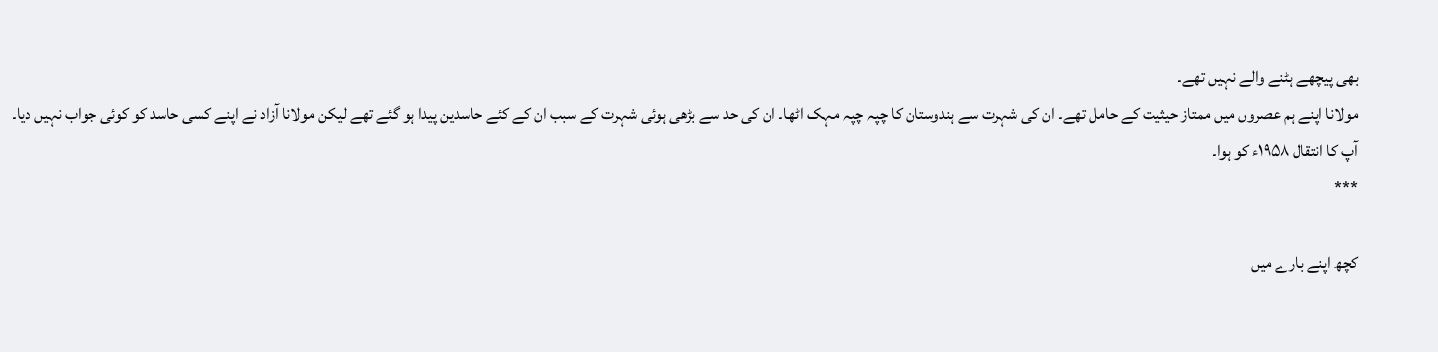بھی پیچھے ہٹنے والے نہیں تھے۔
مولانا اپنے ہم عصروں میں ممتاز حیثیت کے حامل تھے۔ ان کی شہرت سے ہندوستان کا چپہ چپہ مہک اٹھا۔ ان کی حد سے بڑھی ہوئی شہرت کے سبب ان کے کئے حاسدین پیدا ہو گئے تھے لیکن مولانا آزاد نے اپنے کسی حاسد کو کوئی جواب نہیں دیا۔
آپ کا انتقال ۱۹۵۸ء کو ہوا۔
***

کچھ اپنے بارے میں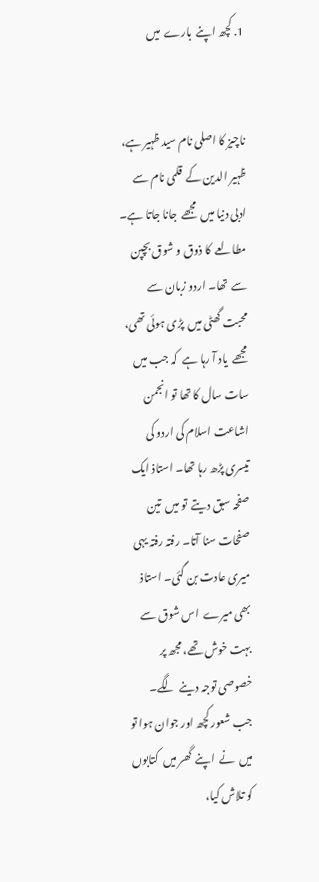1. کچھ اپنے  بارے  میں


ناچیز کا اصلی نام سید ظہیر ہے، ظہیر الدین کے  قلمی نام سے  ادبی دنیا میں  مجھے  جانا جاتا ہے۔ مطالعے  کا ذوق و شوق بچپن سے  تھا۔ اردو زبان سے  محبت گھٹی میں  پڑی ہوئی تھی، مجھے  یاد آ رہا ہے  کہ جب میں  سات سال کا تھا تو انجمن اشاعت اسلام کی اردو کی تیسری پڑھ رہا تھا۔ استاذ ایک صفحہ سبق دیتے  تو میں  تین صفحات سنا آتا۔ رفتہ رفتہ یہی میری عادت بن گئی۔ استاذ بھی میرے  اس شوق سے  بہت خوش تھے، مجھ پر خصوصی توجہ دینے  لگے۔
جب شعور کچھ اور جوان ہوا تو میں  نے  اپنے  گھر میں  کتابوں  کو تلاش کیا،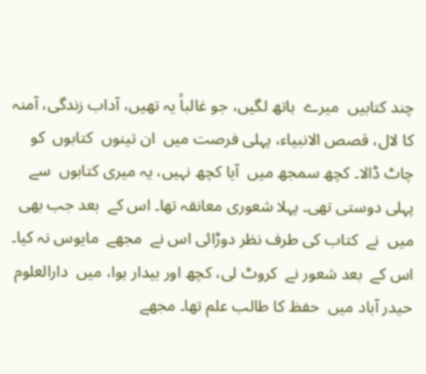چند کتابیں  میرے  ہاتھ لگیں، جو غالباً یہ تھیں، آداب زندگی، آمنہ کا لال، قصص الانبیاء، پہلی فرصت میں  ان تینوں  کتابوں  کو چاٹ ڈالا۔ کچھ سمجھ میں  آیا کچھ نہیں، یہ میری کتابوں  سے  پہلی دوستی تھی۔ پہلا شعوری معانقہ تھا۔ اس کے  بعد جب بھی میں  نے  کتاب کی طرف نظر دوڑائی اس نے  مجھے  مایوس نہ کیا۔
اس کے  بعد شعور نے  کروٹ لی، کچھ اور بیدار ہوا، میں  دارالعلوم حیدر آباد میں  حفظ کا طالب علم تھا۔ مجھے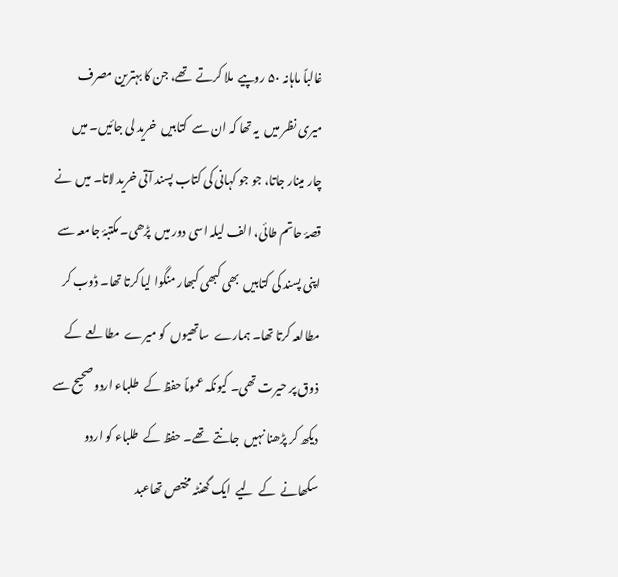غالباً ماہانہ ۵۰ روپیے  ملا کرتے  تھے، جن کا بہترین مصرف میری نظر میں  یہ تھا کہ ان سے  کتابیں  خرید لی جائیں۔ میں  چار مینار جاتا، جو جو کہانی کی کتاب پسند آتی خرید لاتا۔ میں  نے  قصۂ حاتم طائی، الف لیلہ اسی دور میں  پڑھی۔ مکتبۂ جامعہ سے  اپنی پسند کی کتابیں  بھی کبھی کبھار منگوا لیا کرتا تھا۔ ڈوب کر مطالعہ کرتا تھا۔ ہمارے  ساتھیوں  کو میرے  مطالعے  کے  ذوق پر حیرت تھی۔ کیونکہ عموماً حفظ کے  طلباء اردو صحیح سے  دیکھ کر پڑھنا نہیں  جانتے  تھے۔ حفظ کے  طلباء کو اردو سکھانے  کے  لیے  ایک گھنٹہ مختص تھاعبد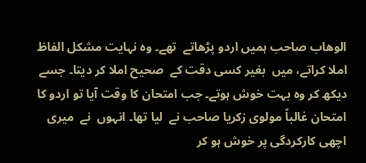الوھاب صاحب ہمیں اردو پڑھاتے  تھے۔ وہ نہایت مشکل الفاظ املا کراتے، میں  بغیر کسی دقت کے  صحیح املا کر دیتا۔ جسے  دیکھ کر وہ بہت خوش ہوتے۔ جب امتحان کا وقت آیا تو اردو کا امتحان غالباً مولوی زکریا صاحب نے  لیا تھا۔ انہوں  نے  میری اچھی کارکردگی پر خوش ہو کر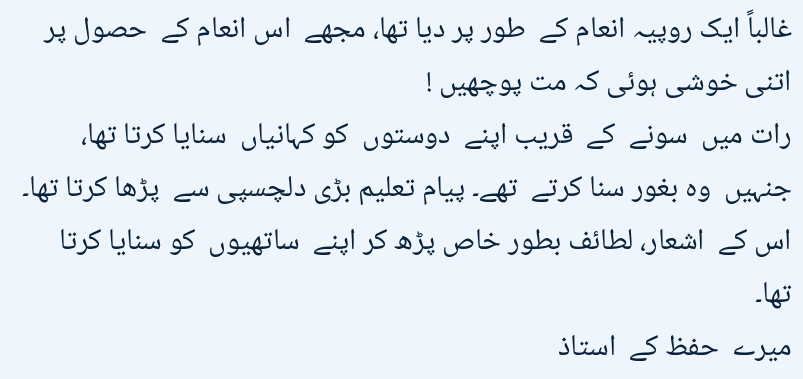غالباً ایک روپیہ انعام کے  طور پر دیا تھا، مجھے  اس انعام کے  حصول پر اتنی خوشی ہوئی کہ مت پوچھیں !
رات میں  سونے  کے  قریب اپنے  دوستوں  کو کہانیاں  سنایا کرتا تھا، جنہیں  وہ بغور سنا کرتے  تھے۔ پیام تعلیم بڑی دلچسپی سے  پڑھا کرتا تھا۔ اس کے  اشعار، لطائف بطور خاص پڑھ کر اپنے  ساتھیوں  کو سنایا کرتا تھا۔
میرے  حفظ کے  استاذ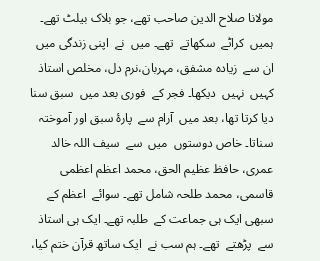مولانا صلاح الدین صاحب تھے، جو بلاک بیلٹ تھے۔ ہمیں  کراٹے  سکھاتے  تھے۔ میں  نے  اپنی زندگی میں  ان سے  زیادہ مشفق، مہربان،نرم دل، مخلص استاذ کہیں  نہیں  دیکھا۔ فجر کے  فوری بعد میں  سبق سنا دیا کرتا تھا، بعد میں  آرام سے  پارۂ سبق اور آموختہ سناتا۔ خاص دوستوں  میں  سے  سیف اللہ خالد عمری، حافظ عظیم الحق، محمد اعظم اعظمی قاسمی، محمد طلحہ شامل تھے۔ سوائے  اعظم کے  سبھی ایک ہی جماعت کے  طلبہ تھے۔ ایک ہی استاذ سے  پڑھتے  تھے۔ ہم سب نے  ایک ساتھ قرآن ختم کیا،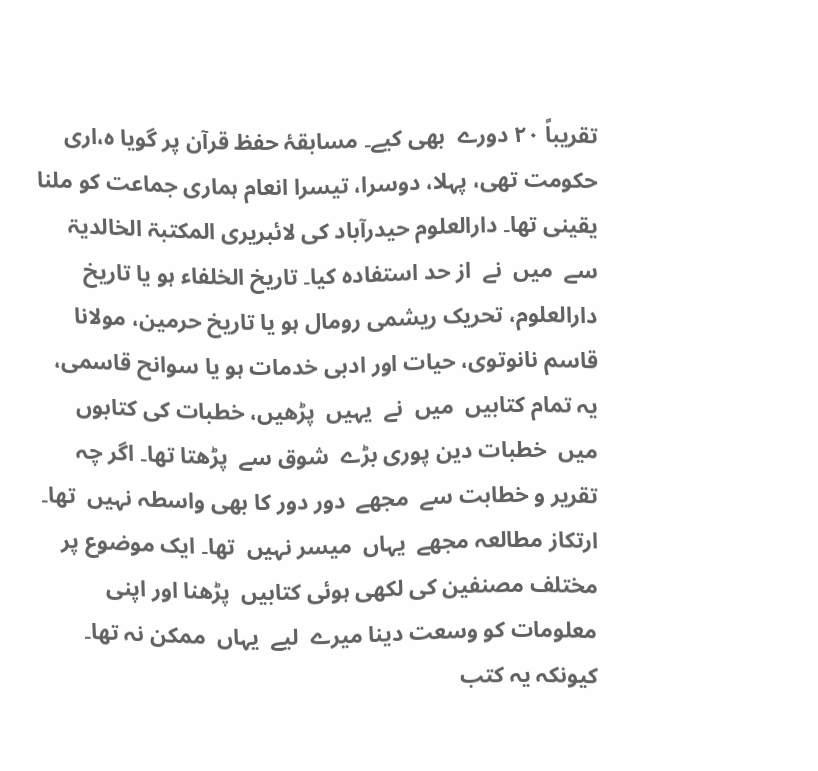تقریباً ۲۰ دورے  بھی کیے۔ مسابقۂ حفظ قرآن پر گویا ہ،اری حکومت تھی، پہلا، دوسرا، تیسرا انعام ہماری جماعت کو ملنا یقینی تھا۔ دارالعلوم حیدرآباد کی لائبریری المکتبۃ الخالدیۃ سے  میں  نے  از حد استفادہ کیا۔ تاریخ الخلفاء ہو یا تاریخ دارالعلوم، تحریک ریشمی رومال ہو یا تاریخ حرمین، مولانا قاسم نانوتوی، حیات اور ادبی خدمات ہو یا سوانح قاسمی، یہ تمام کتابیں  میں  نے  یہیں  پڑھیں، خطبات کی کتابوں  میں  خطبات دین پوری بڑے  شوق سے  پڑھتا تھا۔ اگر چہ تقریر و خطابت سے  مجھے  دور دور کا بھی واسطہ نہیں  تھا۔
ارتکاز مطالعہ مجھے  یہاں  میسر نہیں  تھا۔ ایک موضوع پر مختلف مصنفین کی لکھی ہوئی کتابیں  پڑھنا اور اپنی معلومات کو وسعت دینا میرے  لیے  یہاں  ممکن نہ تھا۔ کیونکہ یہ کتب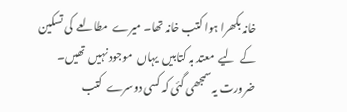خانہ بکھرا ہوا کتب خانہ تھا۔ میرے  مطالعے  کی تسکین کے  لیے  معتد بہ کتابیں  یہاں  موجود نہیں  تھیں۔ ضرورت یہ سمجھی گئی کہ کسی دوسرے  کتب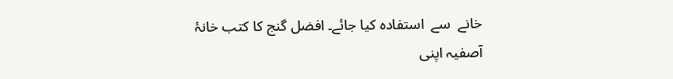خانے  سے  استفادہ کیا جائے۔ افضل گنج کا کتب خانۂ آصفیہ اپنی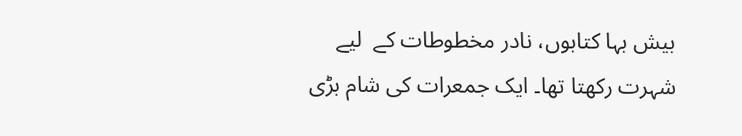بیش بہا کتابوں، نادر مخطوطات کے  لیے  شہرت رکھتا تھا۔ ایک جمعرات کی شام بڑی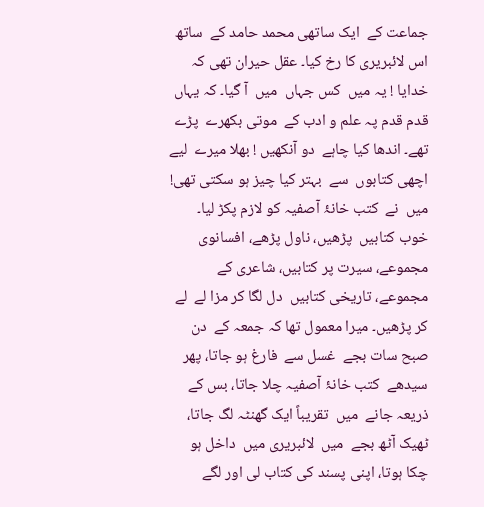جماعت کے  ایک ساتھی محمد حامد کے  ساتھ اس لائبریری کا رخ کیا۔ عقل حیران تھی کہ خدایا ! یہ میں  کس جہاں  میں  آ گیا۔ کہ یہاں  قدم قدم پہ علم و ادب کے  موتی بکھرے  پڑے  تھے۔ اندھا کیا چاہے  دو آنکھیں ! بھلا میرے  لیے  اچھی کتابوں  سے  بہتر کیا چیز ہو سکتی تھی!  میں  نے  کتب خانۂ آصفیہ کو لازم پکڑ لیا۔ خوب کتابیں  پڑھیں، ناول پڑھے، افسانوی مجموعے، سیرت پر کتابیں، شاعری کے  مجموعے، تاریخی کتابیں  دل لگا کر مزا لے  لے  کر پڑھیں۔ میرا معمول تھا کہ جمعہ کے  دن صبح سات بجے  غسل سے  فارغ ہو جاتا، پھر سیدھے  کتب خانۂ آصفیہ چلا جاتا، بس کے  ذریعہ جانے  میں  تقریباً ایک گھنٹہ لگ جاتا، ٹھیک آٹھ بجے  میں  لائبریری میں  داخل ہو چکا ہوتا، اپنی پسند کی کتاب لی اور لگے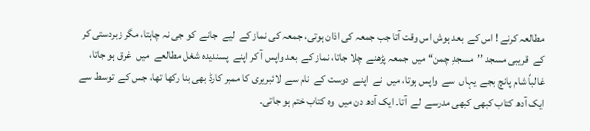مطالعہ کرنے ! اس کے  بعد ہوش اس وقت آتا جب جمعہ کی اذان ہوتی، جمعہ کی نماز کے  لیے  جانے  کو جی نہ چاہتا، مگر زبردستی کر کے  قریبی مسجد ’’مسجدِ چمن‘‘ میں  جمعہ پڑھنے  چلا جاتا، نماز کے  بعد واپس آ کر اپنے  پسندیدہ شغل مطالعے  میں  غرق ہو جاتا، غالباً شام پانچ بجے  یہاں  سے  واپس ہوتا، میں  نے  اپنے  دوست کے  نام سے  لائبریری کا ممبر کارڈ بھی بنا رکھا تھا، جس کے  توسط سے  ایک آدھ کتاب کبھی کبھی مدرسے  لے  آتا۔ ایک آدھ دن میں  وہ کتاب ختم ہو جاتی۔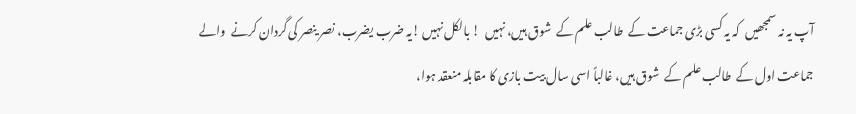آپ یہ نہ سمجھیں  کہ یہ کسی بڑی جماعت کے  طالب علم کے  شوق ہیں، نہیں  ! بالکل نہیں !یہ ضرب یضرب، نصر ینصر کی گردان کرنے  والے  جماعت اول کے  طالب علم کے  شوق ہیں، غالباً اسی سال بیت بازی کا مقابلہ منعقد ہوا،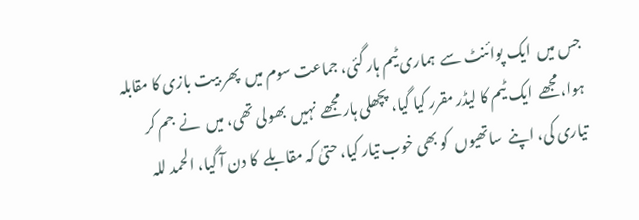جس میں  ایک پوائنٹ سے  ہماری ٹیم ہار گئی، جماعت سوم میں  پھر بیت بازی کا مقابلہ ہوا، مجھے  ایک ٹیم کا لیڈر مقرر کیا گیا، پچھلی ہار مجھے  نہیں  بھولی تھی، میں  نے  جم کر تیاری کی، اپنے  ساتھیوں  کو بھی خوب تیار کیا، حتیٰ کہ مقابلے  کا دن آ گیا، الحمد للہ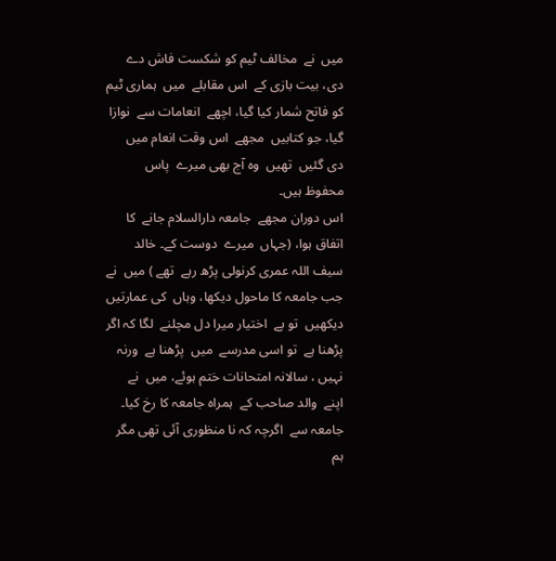میں  نے  مخالف ٹیم کو شکست فاش دے  دی، بیت بازی کے  اس مقابلے  میں  ہماری ٹیم کو فاتح شمار کیا گیا، اچھے  انعامات سے  نوازا گیا، جو کتابیں  مجھے  اس وقت انعام میں  دی گئیں  تھیں  وہ آج بھی میرے  پاس محفوظ ہیں۔
اس دوران مجھے  جامعہ دارالسلام جانے  کا اتفاق ہوا، (جہاں  میرے  دوست کے۔ خالد سیف اللہ عمری کرنولی پڑھ رہے  تھے ) میں  نے  جب جامعہ کا ماحول دیکھا، وہاں  کی عمارتیں  دیکھیں  تو بے  اختیار میرا دل مچلنے  لگا کہ اگر پڑھنا ہے  تو اسی مدرسے  میں  پڑھنا ہے  ورنہ نہیں ، سالانہ امتحانات ختم ہوئے، میں  نے  اپنے  والد صاحب کے  ہمراہ جامعہ کا رخ کیا۔ جامعہ سے  اگرچہ کہ نا منظوری آئی تھی مگر ہم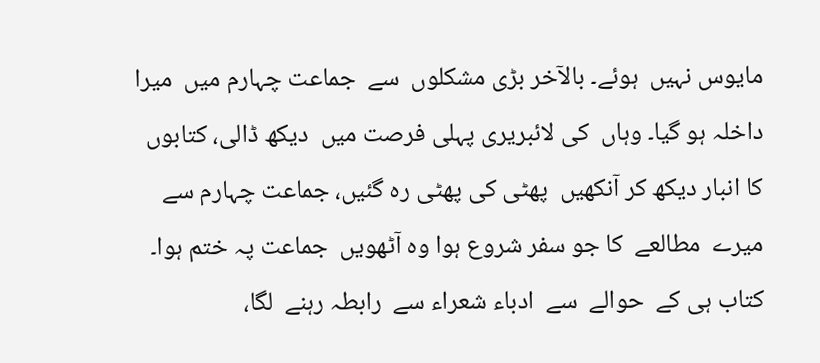مایوس نہیں  ہوئے۔ بالآخر بڑی مشکلوں  سے  جماعت چہارم میں  میرا داخلہ ہو گیا۔ وہاں  کی لائبریری پہلی فرصت میں  دیکھ ڈالی، کتابوں  کا انبار دیکھ کر آنکھیں  پھٹی کی پھٹی رہ گئیں، جماعت چہارم سے  میرے  مطالعے  کا جو سفر شروع ہوا وہ آٹھویں  جماعت پہ ختم ہوا۔
کتاب ہی کے  حوالے  سے  ادباء شعراء سے  رابطہ رہنے  لگا،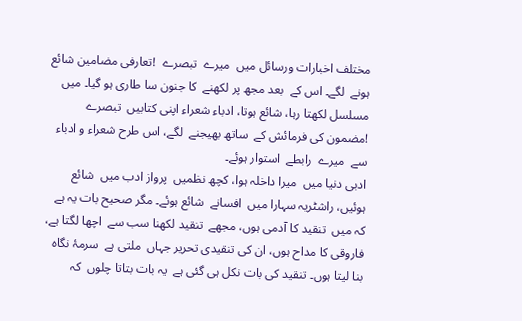مختلف اخبارات ورسائل میں  میرے  تبصرے  !تعارفی مضامین شائع ہونے  لگے۔ اس کے  بعد مجھ پر لکھنے  کا جنون سا طاری ہو گیا۔ میں  مسلسل لکھتا رہا، شائع ہوتا، ادباء شعراء اپنی کتابیں  تبصرے !مضمون کی فرمائش کے  ساتھ بھیجنے  لگے، اس طرح شعراء و ادباء سے  میرے  رابطے  استوار ہوئے۔
ادبی دنیا میں  میرا داخلہ ہوا، کچھ نظمیں  پرواز ادب میں  شائع ہوئیں، راشٹریہ سہارا میں  افسانے  شائع ہوئے۔ مگر صحیح بات یہ ہے  کہ میں  تنقید کا آدمی ہوں، مجھے  تنقید لکھنا سب سے  اچھا لگتا ہے، فاروقی کا مداح ہوں، ان کی تنقیدی تحریر جہاں  ملتی ہے  سرمۂ نگاہ بنا لیتا ہوں۔ تنقید کی بات نکل ہی گئی ہے  یہ بات بتاتا چلوں  کہ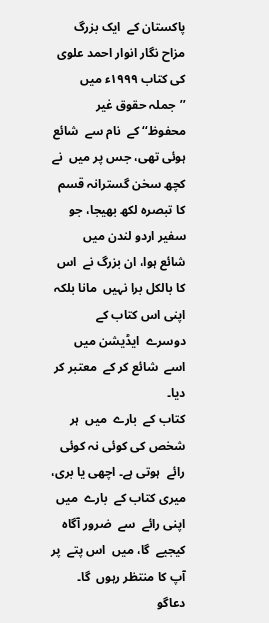پاکستان کے  ایک بزرگ مزاح نگار انوار احمد علوی کی کتاب ۱۹۹۹ء میں  ’’جملہ حقوق غیر محفوظ‘‘ کے  نام سے  شائع ہوئی تھی، جس پر میں  نے  کچھ سخن گسترانہ قسم کا تبصرہ لکھ بھیجا، جو سفیر اردو لندن میں  شائع ہوا، ان بزرگ نے  اس کا بالکل برا نہیں  مانا بلکہ اپنی اس کتاب کے  دوسرے  ایڈیشن میں  اسے  شائع کر کے  معتبر کر دیا۔
کتاب کے  بارے  میں  ہر شخص کی کوئی نہ کوئی رائے  ہوتی ہے۔ اچھی یا بری، میری کتاب کے  بارے  میں  اپنی رائے  سے  ضرور آگاہ کیجیے  گا، میں  اس پتے  پر آپ کا منتظر رہوں  گا۔
دعاگو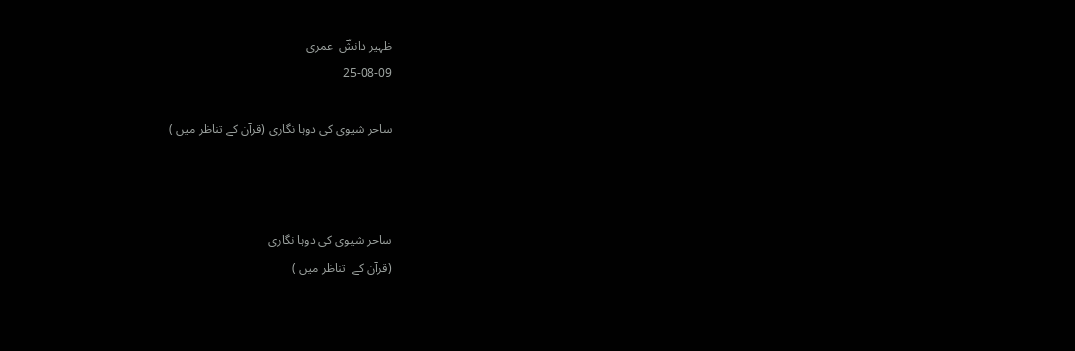ظہیر دانشؔ  عمری
25-08-09

ساحر شیوی کی دوہا نگاری (قرآن کے تناظر میں )



ساحر شیوی کی دوہا نگاری
(قرآن کے  تناظر میں )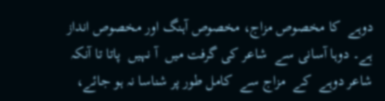دوہے  کا مخصوص مزاج، مخصوص آہنگ اور مخصوص انداز ہے۔ دوہا آسانی سے  شاعر کی گرفت میں  آ نہیں  پاتا تا آنکہ شاعر دوہے  کے  مزاج سے  کامل طور پر شناسا نہ ہو جائے،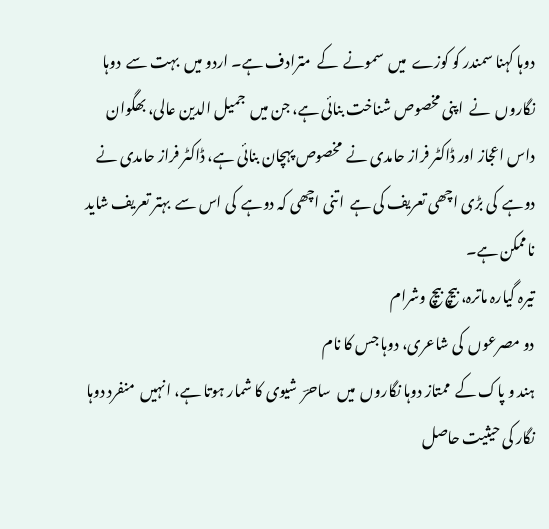دوہا کہنا سمندر کو کوزے  میں  سمونے  کے  مترادف ہے۔ اردو میں  بہت سے  دوہا نگاروں  نے  اپنی مخصوص شناخت بنائی ہے، جن میں  جمیل الدین عالی، بھگوان داس اعجاز اور ڈاکٹر فراز حامدی نے  مخصوص پہچان بنائی ہے، ڈاکٹر فراز حامدی نے  دوہے  کی بڑی اچھی تعریف کی ہے  اتنی اچھی کہ دوہے  کی اس سے  بہتر تعریف شاید ناممکن ہے۔
تیرہ گیارہ ماترہ، بیچ بیچ وشرام
دو مصرعوں  کی شاعری، دوہا جس کا نام
ہند و پاک کے  ممتاز دوہا نگاروں  میں  ساحرؔ  شیوی کا شمار ہوتا ہے، انہیں  منفرد دوہا نگار کی حیثیت حاصل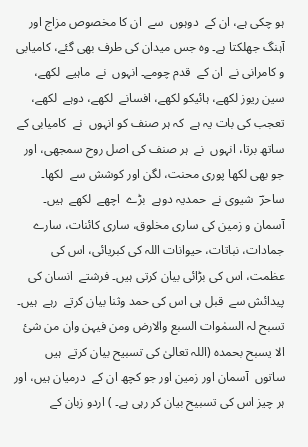ہو چکی ہے، ان کے  دوہوں  سے  ان کا مخصوص مزاج اور آہنگ جھلکتا ہے۔ وہ جس میدان کی طرف بھی گئے، کامیابی و کامرانی نے  ان کے  قدم چومے۔ انہوں  نے  ماہیے  لکھے، سین ریوز لکھے، ہائیکو لکھے، افسانے  لکھے، دوہے  لکھے، تعجب کی بات یہ ہے  کہ ہر صنف کو انہوں  نے  کامیابی کے  ساتھ برتا، انہوں  نے  ہر صنف کی اصل روح سمجھی، اور جو بھی لکھا پوری محنت، لگن اور کوشش سے  لکھا۔
ساحرؔ  شیوی نے  حمدیہ دوہے  بڑے  اچھے  لکھے  ہیں۔ آسمان و زمین کی ساری مخلوق، ساری کائنات، سارے  جمادات، نباتات، حیوانات اللہ کی کبریائی، اس کی عظمت، اس کی بڑائی بیان کرتی ہیں۔ فرشتے  انسان کی پیدائش سے  قبل ہی اس کی حمد وثنا بیان کرتے  رہے  ہیں۔ تسبح لہ السمٰوات السبع والارض ومن فیہن وان من شیٔ الا یسبح بحمدہ (اللہ تعالیٰ کی تسبیح بیان کرتے  ہیں  ساتوں  آسمان اور زمین اور جو کچھ ان کے  درمیان ہیں، اور ہر چیز اس کی تسبیح بیان کر رہی ہے۔ ) اردو زبان کے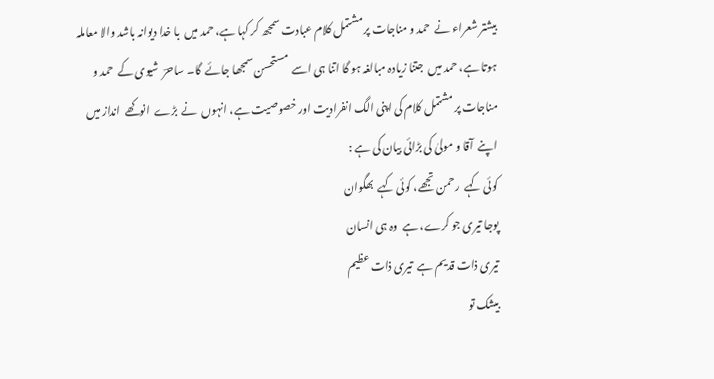بیشتر شعراء نے  حمد و مناجات پر مشتمل کلام عبادت سمجھ کر کہا ہے، حمد میں  با خدا دیوانہ باشد والا معاملہ ہوتا ہے، حمد میں  جتنا زیادہ مبالغہ ہو گا اتنا ہی اسے  مستحسن سمجھا جائے  گا۔ ساحرؔ  شیوی کے  حمد و مناجات پر مشتمل کلام کی اپنی الگ انفرادیت اور خصوصیت ہے، انہوں  نے  بڑے  انوکھے  انداز میں  اپنے  آقا و مولیٰ کی بڑائی بیان کی ہے :
کوئی کہے  رحمن تجھے، کوئی کہے  بھگوان
پوجا تیری جو کرے، ہے  وہ ہی انسان
تیری ذات قدیم ہے  تیری ذات عظیم
بیشک تو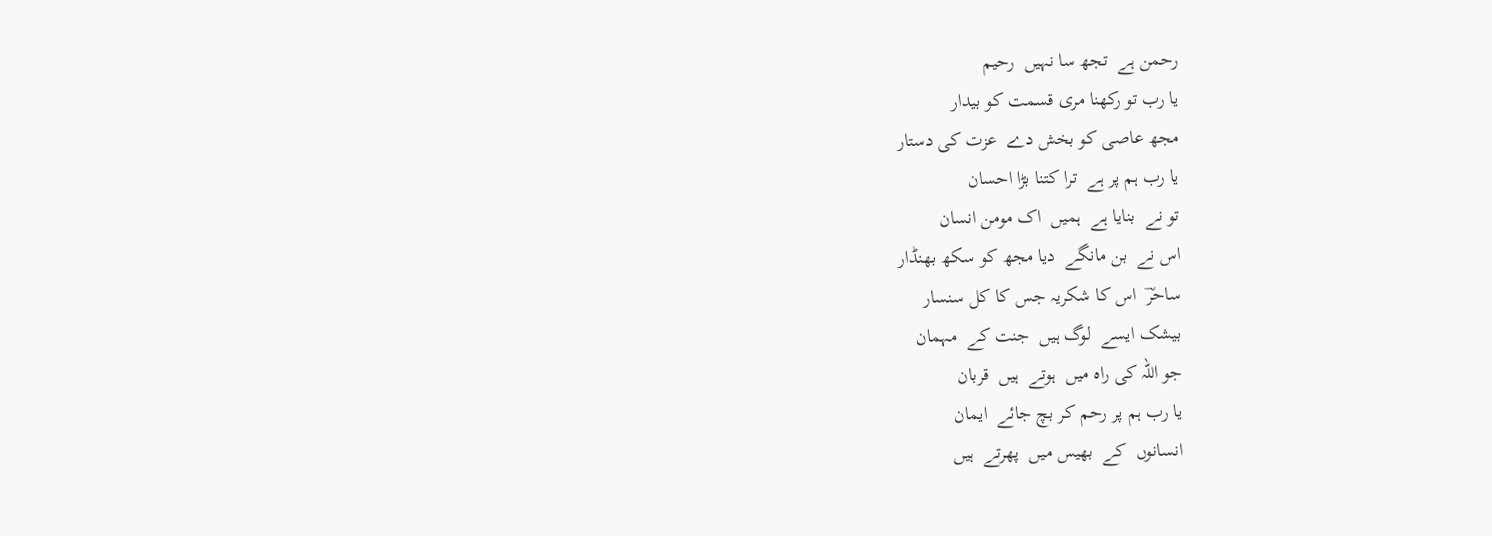رحمن ہے  تجھ سا نہیں  رحیم
یا رب تو رکھنا مری قسمت کو بیدار
مجھ عاصی کو بخش دے  عزت کی دستار
یا رب ہم پر ہے  ترا کتنا بڑا احسان
تو نے  بنایا ہے  ہمیں  اک مومن انسان
اس نے  بن مانگے  دیا مجھ کو سکھ بھنڈار
ساحرؔ  اس کا شکریہ جس کا کل سنسار
بیشک ایسے  لوگ ہیں  جنت کے  مہمان
جو اللہ کی راہ میں  ہوتے  ہیں  قربان
یا رب ہم پر رحم کر بچ جائے  ایمان
انسانوں  کے  بھیس میں  پھرتے  ہیں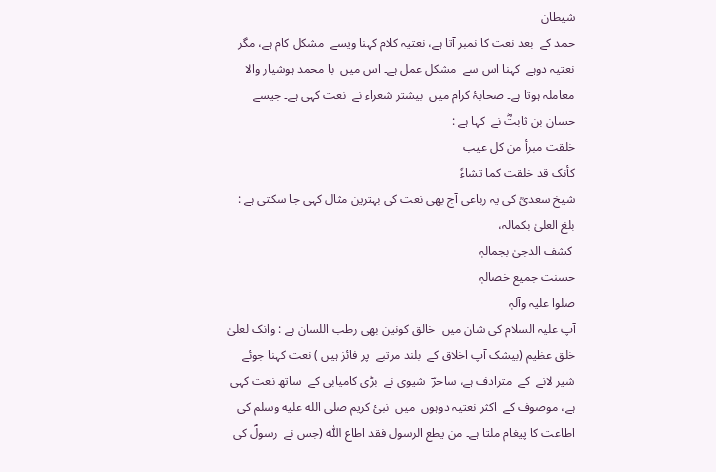شیطان
حمد کے  بعد نعت کا نمبر آتا ہے، نعتیہ کلام کہنا ویسے  مشکل کام ہے، مگر نعتیہ دوہے  کہنا اس سے  مشکل عمل ہے۔ اس میں  با محمد ہوشیار والا معاملہ ہوتا ہے۔ صحابۂ کرام میں  بیشتر شعراء نے  نعت کہی ہے۔ جیسے  حسان بن ثابتؓ نے  کہا ہے :
خلقت مبرأ من کل عیب
کأنک قد خلقت کما تشاءٗ
شیخ سعدیؒ کی یہ رباعی آج بھی نعت کی بہترین مثال کہی جا سکتی ہے :
بلغ العلیٰ بکمالہ،
 کشف الدجیٰ بجمالہٖ
حسنت جمیع خصالہٖ
صلوا علیہ وآلہٖ
آپ علیہ السلام کی شان میں  خالق کونین بھی رطب اللسان ہے : وانک لعلیٰ خلق عظیم (بیشک آپ اخلاق کے  بلند مرتبے  پر فائز ہیں ) نعت کہنا جوئے  شیر لانے  کے  مترادف ہے، ساحرؔ  شیوی نے  بڑی کامیابی کے  ساتھ نعت کہی ہے، موصوف کے  اکثر نعتیہ دوہوں  میں  نبیٔ کریم صلى الله عليه وسلم کی اطاعت کا پیغام ملتا ہے۔ من یطع الرسول فقد اطاع اللّٰہ (جس نے  رسولؐ کی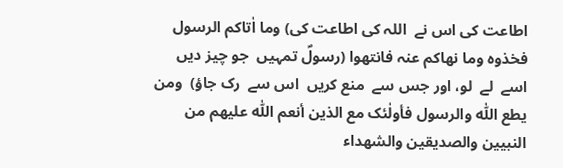اطاعت کی اس نے  اللہ کی اطاعت کی) وما اٰتاکم الرسول فخذوہ وما نھاکم عنہ فانتھوا (رسولؐ تمہیں  جو چیز دیں  اسے  لے  لو، اور جس سے  منع کریں  اس سے  رک جاؤ)  ومن یطع اللّٰہ والرسول فأولٰئک مع الذین أنعم اللّٰہ علیھم من النبیین والصدیقین والشھداء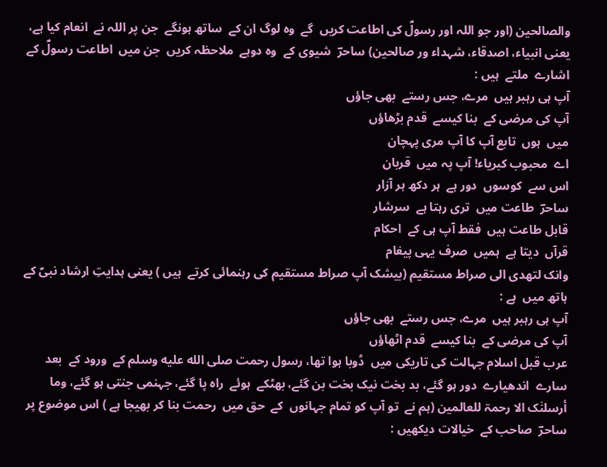والصالحین (اور جو اللہ اور رسولؐ کی اطاعت کریں  گے  وہ لوگ ان کے  ساتھ ہونگے  جن پر اللہ نے  انعام کیا ہے، یعنی انبیاء، اصدقاء، شہداء ور صالحین) ساحرؔ  شیوی کے  وہ دوہے  ملاحظہ کریں  جن میں  اطاعت رسولؐ کے  اشارے  ملتے  ہیں :
آپ ہی رہبر ہیں  مرے، جس رستے  بھی جاؤں
آپ کی مرضی کے  بنا کیسے  قدم بڑھاؤں
میں  ہوں  تابع آپ کا آپ مری پہچان
اے  محبوب کبریاء! آپ پہ میں  قربان
اس سے  کوسوں  دور ہے  ہر دکھ ہر آزار
ساحرؔ  طاعت میں  تری رہتا ہے  سرشار
قابل طاعت ہیں  فقط آپ ہی کے  احکام
قرآں  دیتا ہے  ہمیں  صرف یہی پیغام
وانک لتھدی الی صراط مستقیم (بیشک آپ صراط مستقیم کی رہنمائی کرتے  ہیں ) یعنی ہدایتِ ارشاد نبیؐ کے  ہاتھ میں  ہے :
آپ ہی رہبر ہیں  مرے، جس رستے  بھی جاؤں
آپ کی مرضی کے  بنا کیسے  قدم اٹھاؤں
عرب قبل اسلام جہالت کی تاریکی میں  ڈوبا ہوا تھا، رسول رحمت صلى الله عليه وسلم کے  ورود کے  بعد سارے  اندھیارے  دور ہو گئے، بد بخت نیک بخت بن گئے، بھٹکے  ہوئے  راہ پا گئے، جہنمی جنتی ہو گئے، وما أرسلنٰک الا رحمۃ للعالمین (ہم نے  تو آپ کو تمام جہانوں  کے  حق میں  رحمت بنا کر بھیجا ہے ) اس موضوع پر ساحرؔ  صاحب کے  خیالات دیکھیں :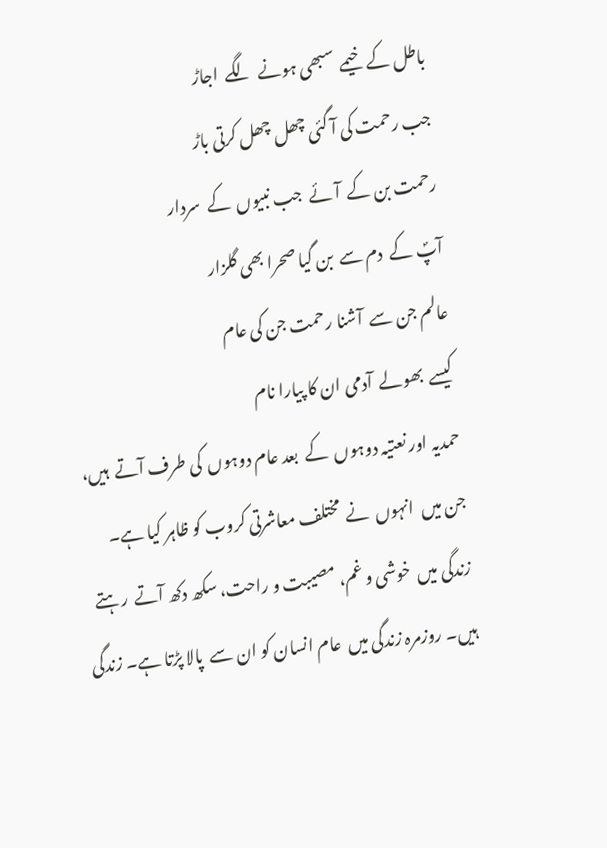باطل کے  خیمے  سبھی ہونے  لگے  اجاڑ
جب رحمت کی آ گئی چھل چھل کرتی باڑ
رحمت بن کے  آئے  جب نبیوں  کے  سردار
آپؐ کے  دم سے  بن گیا صحرا بھی گلزار
عالم جن سے  آشنا رحمت جن کی عام
کیسے  بھولے  آدمی ان کا پیارا نام
حمدیہ اور نعتیہ دوہوں  کے  بعد عام دوہوں  کی طرف آتے  ہیں، جن میں  انہوں  نے  مختلف معاشرتی کروب کو ظاہر کیا ہے۔ زندگی میں  خوشی و غم، مصیبت و راحت، سکھ دکھ آتے  رہتے  ہیں۔ روزمرہ زندگی میں  عام انسان کو ان سے  پالا پڑتا ہے۔ زندگی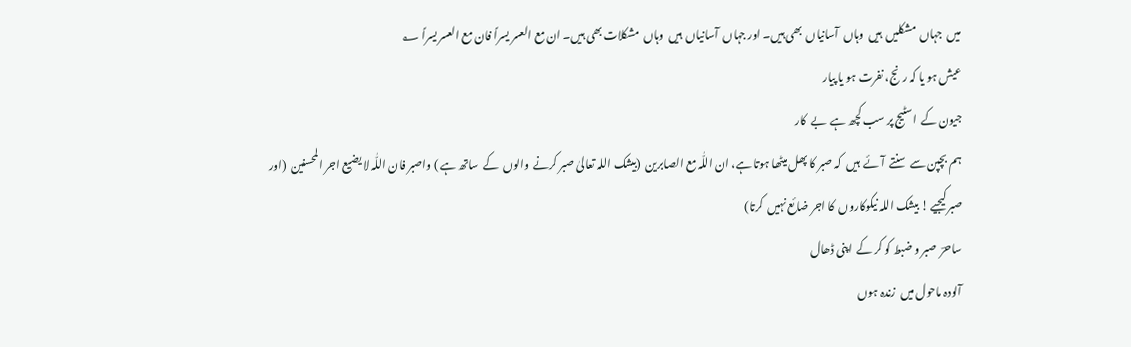میں  جہاں  مشکلیں  ہیں  وہاں  آسانیاں  بھی ہیں۔ اور جہاں  آسانیاں  ہیں  وہاں  مشکلات بھی ہیں۔ ان مع العسر یسراً فان مع العسر یسراً ؂
عیش ہو یا کہ رنج، نفرت ہو یا پیار
جیون کے  اسٹیج پر سب کچھ ہے  بے  کار
ہم بچپن سے  سنتے  آئے  ہیں  کہ صبر کا پھل میٹھا ہوتا ہے، ان اللّٰہ مع الصابرین  (بیشک اللہ تعالیٰ صبر کرنے  والوں  کے  ساتھ ہے ) واصبر فان اللّٰہ لا یضیع اجر المحسنین  (اور صبر کیجیے ! بیشک اللہ نیکوکاروں  کا اجر ضائع نہیں  کرتا)
ساحرؔ  صبر و ضبط کو کر کے  اپنی ڈھال
آلودہ ماحول میں  زندہ ہوں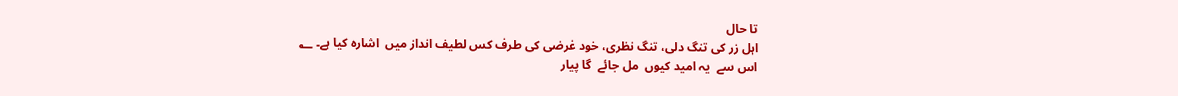تا حال
اہل زر کی تنگ دلی، تنگ نظری، خود غرضی کی طرف کس لطیف انداز میں  اشارہ کیا ہے۔ ؂
اس سے  یہ امید کیوں  مل جائے  گا پیار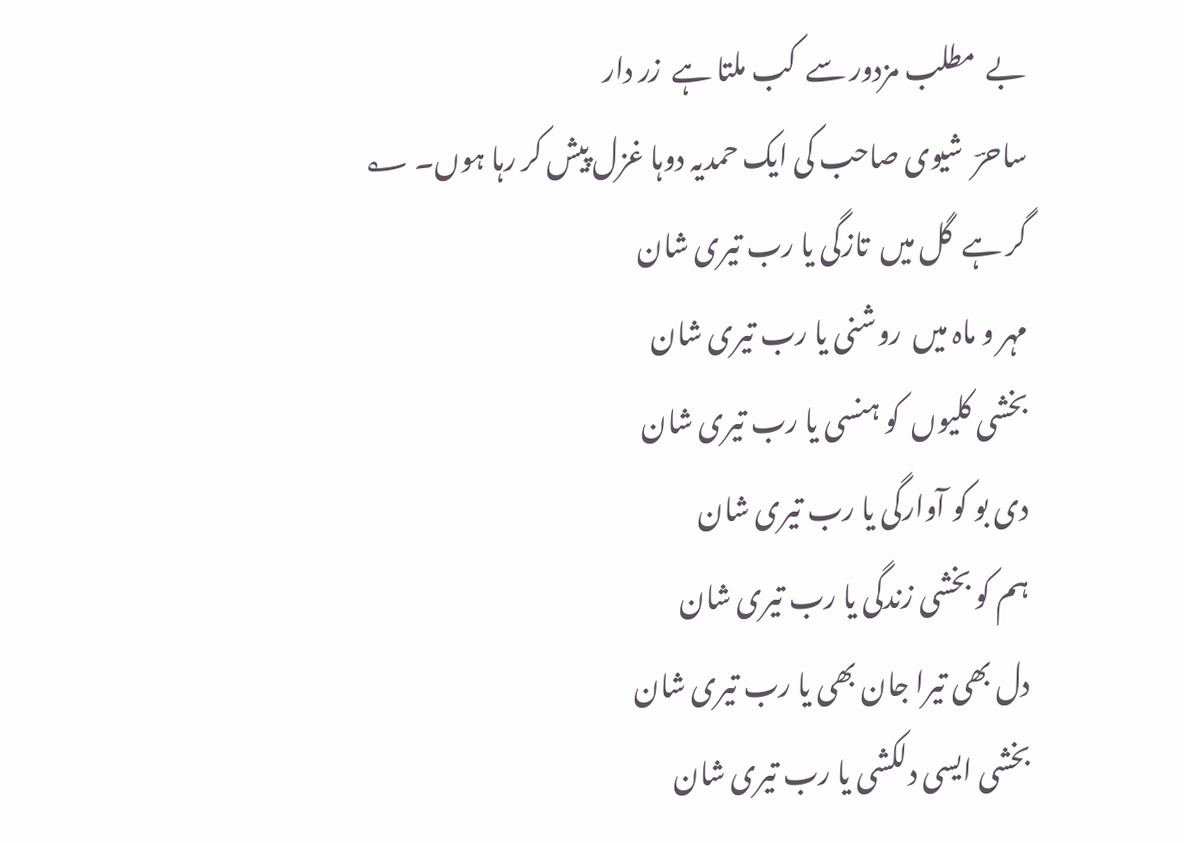بے  مطلب مزدور سے  کب ملتا ہے  زر دار
ساحرؔ  شیوی صاحب کی ایک حمدیہ دوہا غزل پیش کر رہا ہوں۔ ؂
گر ہے  گل میں  تازگی یا رب تیری شان
مہر و ماہ میں  روشنی یا رب تیری شان
بخشی کلیوں  کو ہنسی یا رب تیری شان
دی بو کو آوارگی یا رب تیری شان
ہم کو بخشی زندگی یا رب تیری شان
دل بھی تیرا جان بھی یا رب تیری شان
بخشی ایسی دلکشی یا رب تیری شان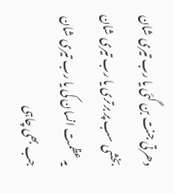دھرتی جنت بن گئی یا رب تیری شان
بخشی سب پر برتری یا رب تیری شان
یہ عظمت انسان کی یا رب تیری شان
جب بھی چاہی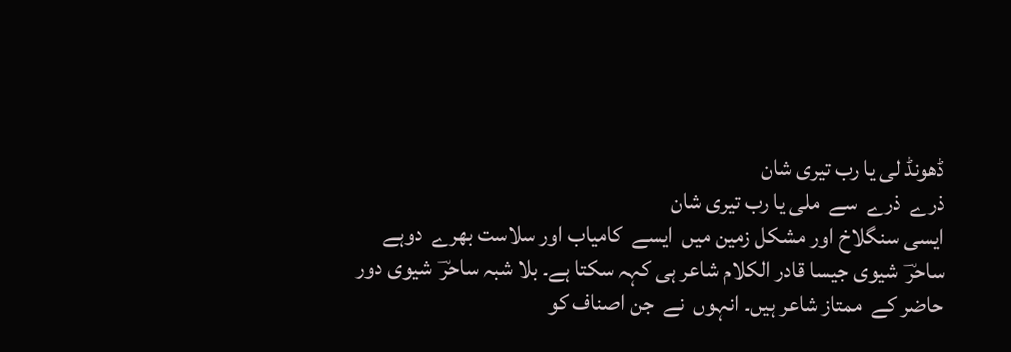ڈھونڈ لی یا رب تیری شان
ذرے  ذرے  سے  ملی یا رب تیری شان
ایسی سنگلاخ اور مشکل زمین میں  ایسے  کامیاب اور سلاست بھرے  دوہے  ساحرؔ  شیوی جیسا قادر الکلام شاعر ہی کہہ سکتا ہے۔ بلا شبہ ساحرؔ  شیوی دور حاضر کے  ممتاز شاعر ہیں۔ انہوں  نے  جن اصناف کو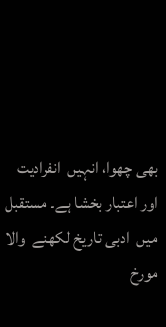بھی چھوا، انہیں  انفرادیت اور اعتبار بخشا ہے۔ مستقبل میں  ادبی تاریخ لکھنے  والا مورخ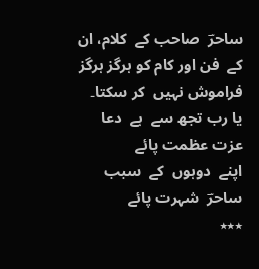ساحرؔ  صاحب کے  کلام، ان کے  فن اور کام کو ہرگز ہرگز فراموش نہیں  کر سکتا۔
یا رب تجھ سے  ہے  دعا عزت عظمت پائے
اپنے  دوہوں  کے  سبب ساحرؔ  شہرت پائے
٭٭٭